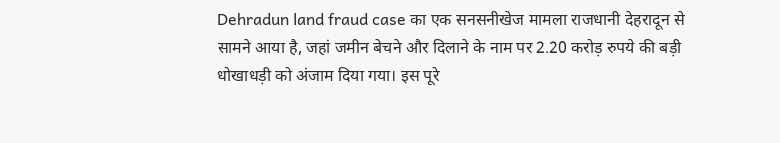Dehradun land fraud case का एक सनसनीखेज मामला राजधानी देहरादून से सामने आया है, जहां जमीन बेचने और दिलाने के नाम पर 2.20 करोड़ रुपये की बड़ी धोखाधड़ी को अंजाम दिया गया। इस पूरे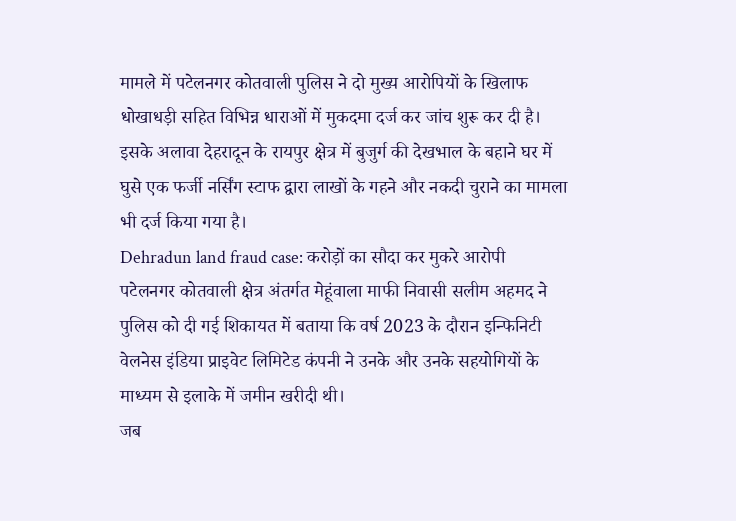मामले में पटेलनगर कोतवाली पुलिस ने दो मुख्य आरोपियों के खिलाफ धोखाधड़ी सहित विभिन्न धाराओं में मुकदमा दर्ज कर जांच शुरू कर दी है। इसके अलावा देहरादून के रायपुर क्षेत्र में बुजुर्ग की देखभाल के बहाने घर में घुसे एक फर्जी नर्सिंग स्टाफ द्वारा लाखों के गहने और नकदी चुराने का मामला भी दर्ज किया गया है।
Dehradun land fraud case: करोड़ों का सौदा कर मुकरे आरोपी
पटेलनगर कोतवाली क्षेत्र अंतर्गत मेहूंवाला माफी निवासी सलीम अहमद ने पुलिस को दी गई शिकायत में बताया कि वर्ष 2023 के दौरान इन्फिनिटी वेलनेस इंडिया प्राइवेट लिमिटेड कंपनी ने उनके और उनके सहयोगियों के माध्यम से इलाके में जमीन खरीदी थी।
जब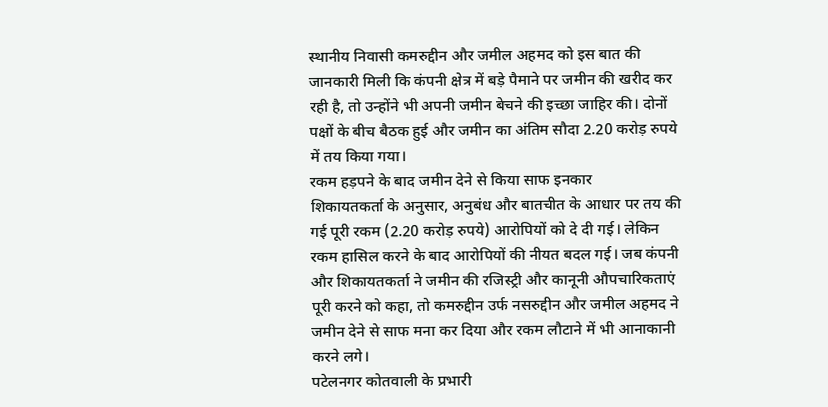स्थानीय निवासी कमरुद्दीन और जमील अहमद को इस बात की जानकारी मिली कि कंपनी क्षेत्र में बड़े पैमाने पर जमीन की खरीद कर रही है, तो उन्होंने भी अपनी जमीन बेचने की इच्छा जाहिर की। दोनों पक्षों के बीच बैठक हुई और जमीन का अंतिम सौदा 2.20 करोड़ रुपये में तय किया गया।
रकम हड़पने के बाद जमीन देने से किया साफ इनकार
शिकायतकर्ता के अनुसार, अनुबंध और बातचीत के आधार पर तय की गई पूरी रकम (2.20 करोड़ रुपये) आरोपियों को दे दी गई। लेकिन रकम हासिल करने के बाद आरोपियों की नीयत बदल गई। जब कंपनी और शिकायतकर्ता ने जमीन की रजिस्ट्री और कानूनी औपचारिकताएं पूरी करने को कहा, तो कमरुद्दीन उर्फ नसरुद्दीन और जमील अहमद ने जमीन देने से साफ मना कर दिया और रकम लौटाने में भी आनाकानी करने लगे।
पटेलनगर कोतवाली के प्रभारी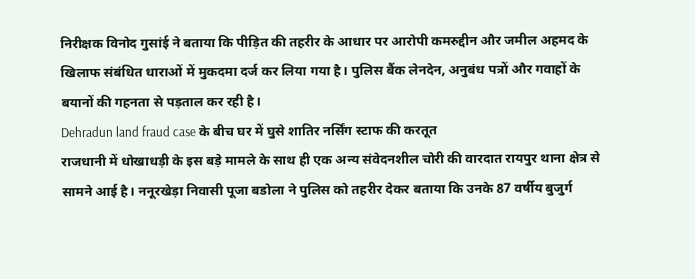निरीक्षक विनोद गुसांई ने बताया कि पीड़ित की तहरीर के आधार पर आरोपी कमरुद्दीन और जमील अहमद के खिलाफ संबंधित धाराओं में मुकदमा दर्ज कर लिया गया है। पुलिस बैंक लेनदेन, अनुबंध पत्रों और गवाहों के बयानों की गहनता से पड़ताल कर रही है।
Dehradun land fraud case के बीच घर में घुसे शातिर नर्सिंग स्टाफ की करतूत
राजधानी में धोखाधड़ी के इस बड़े मामले के साथ ही एक अन्य संवेदनशील चोरी की वारदात रायपुर थाना क्षेत्र से सामने आई है। ननूरखेड़ा निवासी पूजा बडोला ने पुलिस को तहरीर देकर बताया कि उनके 87 वर्षीय बुजुर्ग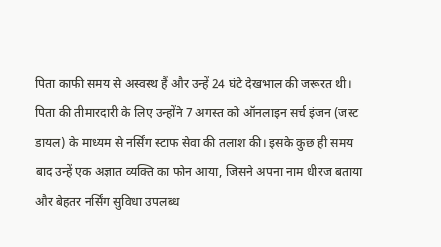पिता काफी समय से अस्वस्थ हैं और उन्हें 24 घंटे देखभाल की जरूरत थी।
पिता की तीमारदारी के लिए उन्होंने 7 अगस्त को ऑनलाइन सर्च इंजन (जस्ट डायल) के माध्यम से नर्सिंग स्टाफ सेवा की तलाश की। इसके कुछ ही समय बाद उन्हें एक अज्ञात व्यक्ति का फोन आया, जिसने अपना नाम धीरज बताया और बेहतर नर्सिंग सुविधा उपलब्ध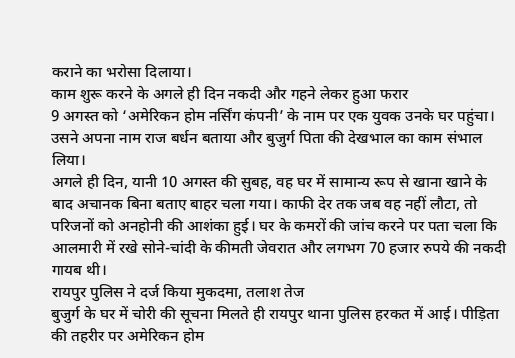कराने का भरोसा दिलाया।
काम शुरू करने के अगले ही दिन नकदी और गहने लेकर हुआ फरार
9 अगस्त को ‘अमेरिकन होम नर्सिंग कंपनी’ के नाम पर एक युवक उनके घर पहुंचा। उसने अपना नाम राज बर्धन बताया और बुजुर्ग पिता की देखभाल का काम संभाल लिया।
अगले ही दिन, यानी 10 अगस्त की सुबह, वह घर में सामान्य रूप से खाना खाने के बाद अचानक बिना बताए बाहर चला गया। काफी देर तक जब वह नहीं लौटा, तो परिजनों को अनहोनी की आशंका हुई। घर के कमरों की जांच करने पर पता चला कि आलमारी में रखे सोने-चांदी के कीमती जेवरात और लगभग 70 हजार रुपये की नकदी गायब थी।
रायपुर पुलिस ने दर्ज किया मुकदमा, तलाश तेज
बुजुर्ग के घर में चोरी की सूचना मिलते ही रायपुर थाना पुलिस हरकत में आई। पीड़िता की तहरीर पर अमेरिकन होम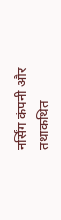नर्सिंग कंपनी और तथाकथित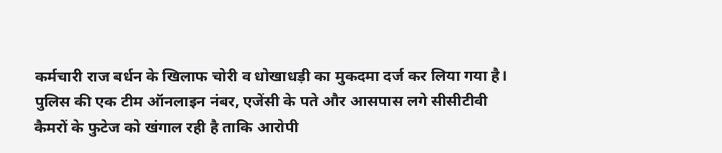कर्मचारी राज बर्धन के खिलाफ चोरी व धोखाधड़ी का मुकदमा दर्ज कर लिया गया है।
पुलिस की एक टीम ऑनलाइन नंबर, एजेंसी के पते और आसपास लगे सीसीटीवी कैमरों के फुटेज को खंगाल रही है ताकि आरोपी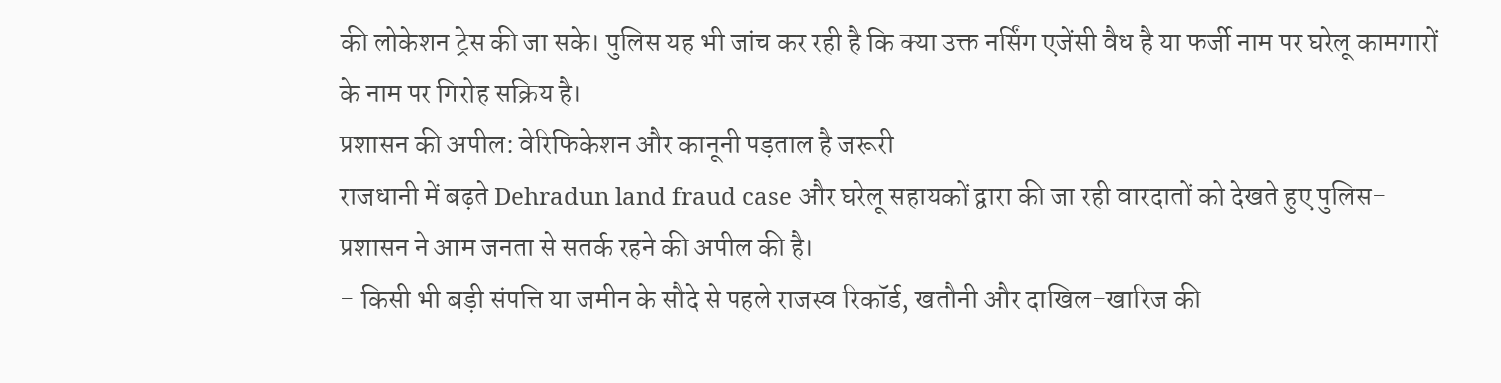की लोकेशन ट्रेस की जा सके। पुलिस यह भी जांच कर रही है कि क्या उक्त नर्सिंग एजेंसी वैध है या फर्जी नाम पर घरेलू कामगारों के नाम पर गिरोह सक्रिय है।
प्रशासन की अपील: वेरिफिकेशन और कानूनी पड़ताल है जरूरी
राजधानी में बढ़ते Dehradun land fraud case और घरेलू सहायकों द्वारा की जा रही वारदातों को देखते हुए पुलिस-प्रशासन ने आम जनता से सतर्क रहने की अपील की है।
- किसी भी बड़ी संपत्ति या जमीन के सौदे से पहले राजस्व रिकॉर्ड, खतौनी और दाखिल-खारिज की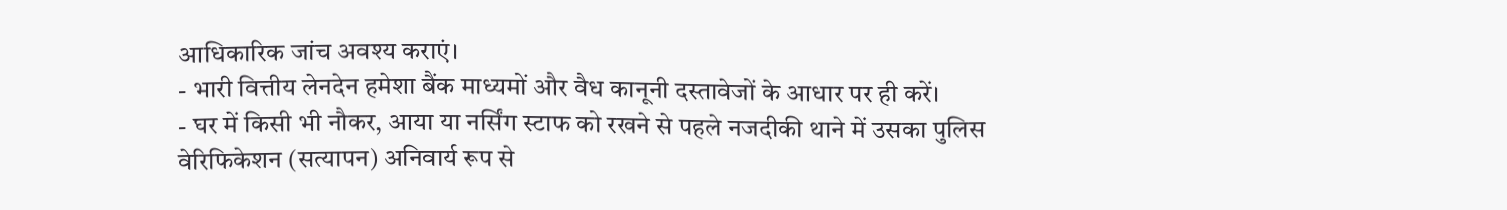आधिकारिक जांच अवश्य कराएं।
- भारी वित्तीय लेनदेन हमेशा बैंक माध्यमों और वैध कानूनी दस्तावेजों के आधार पर ही करें।
- घर में किसी भी नौकर, आया या नर्सिंग स्टाफ को रखने से पहले नजदीकी थाने में उसका पुलिस वेरिफिकेशन (सत्यापन) अनिवार्य रूप से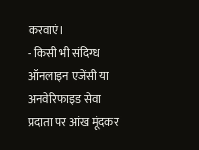करवाएं।
- किसी भी संदिग्ध ऑनलाइन एजेंसी या अनवेरिफाइड सेवा प्रदाता पर आंख मूंदकर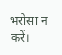भरोसा न करें।